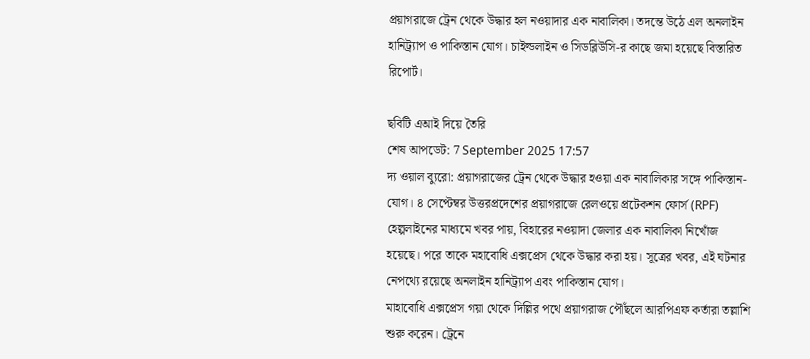প্রয়াগরাজে ট্রেন থেকে উদ্ধার হল নওয়াদার এক নাবালিকা। তদন্তে উঠে এল অনলাইন হানিট্র্যাপ ও পাকিস্তান যোগ। চাইল্ডলাইন ও সিডব্লিউসি-র কাছে জমা হয়েছে বিস্তারিত রিপোর্ট।

ছবিটি এআই দিয়ে তৈরি
শেষ আপডেট: 7 September 2025 17:57
দ্য ওয়াল ব্যুরো: প্রয়াগরাজের ট্রেন থেকে উদ্ধার হওয়া এক নাবালিকার সঙ্গে পাকিস্তান-যোগ। ৪ সেপ্টেম্বর উত্তরপ্রদেশের প্রয়াগরাজে রেলওয়ে প্রটেকশন ফোর্স (RPF) হেল্পলাইনের মাধ্যমে খবর পায়, বিহারের নওয়াদা জেলার এক নাবালিকা নিখোঁজ হয়েছে। পরে তাকে মহাবোধি এক্সপ্রেস থেকে উদ্ধার করা হয়। সূত্রের খবর, এই ঘটনার নেপথ্যে রয়েছে অনলাইন হানিট্র্যাপ এবং পাকিস্তান যোগ।
মাহাবোধি এক্সপ্রেস গয়া থেকে দিল্লির পথে প্রয়াগরাজ পৌঁছলে আরপিএফ কর্তারা তল্লাশি শুরু করেন। ট্রেনে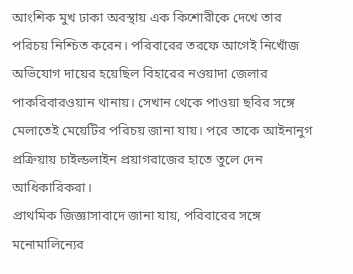আংশিক মুখ ঢাকা অবস্থায় এক কিশোরীকে দেখে তার পরিচয় নিশ্চিত করেন। পরিবারের তরফে আগেই নিখোঁজ অভিযোগ দায়ের হয়েছিল বিহারের নওয়াদা জেলার পাকরিবারওয়ান থানায়। সেখান থেকে পাওয়া ছবির সঙ্গে মেলাতেই মেয়েটির পরিচয় জানা যায়। পরে তাকে আইনানুগ প্রক্রিয়ায় চাইল্ডলাইন প্রয়াগরাজের হাতে তুলে দেন আধিকারিকরা।
প্রাথমিক জিজ্ঞাসাবাদে জানা যায়, পরিবারের সঙ্গে মনোমালিন্যের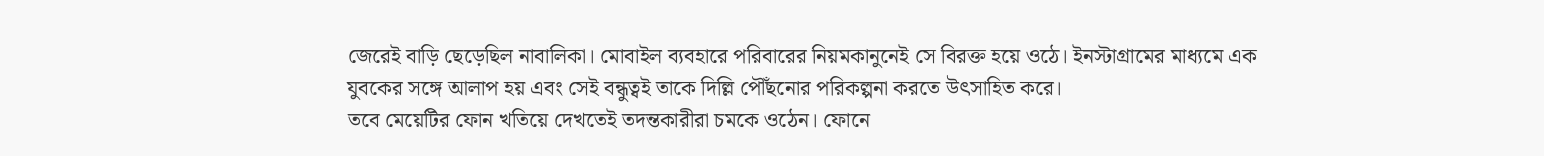জেরেই বাড়ি ছেড়েছিল নাবালিকা। মোবাইল ব্যবহারে পরিবারের নিয়মকানুনেই সে বিরক্ত হয়ে ওঠে। ইনস্টাগ্রামের মাধ্যমে এক যুবকের সঙ্গে আলাপ হয় এবং সেই বন্ধুত্বই তাকে দিল্লি পৌঁছনোর পরিকল্পনা করতে উৎসাহিত করে।
তবে মেয়েটির ফোন খতিয়ে দেখতেই তদন্তকারীরা চমকে ওঠেন। ফোনে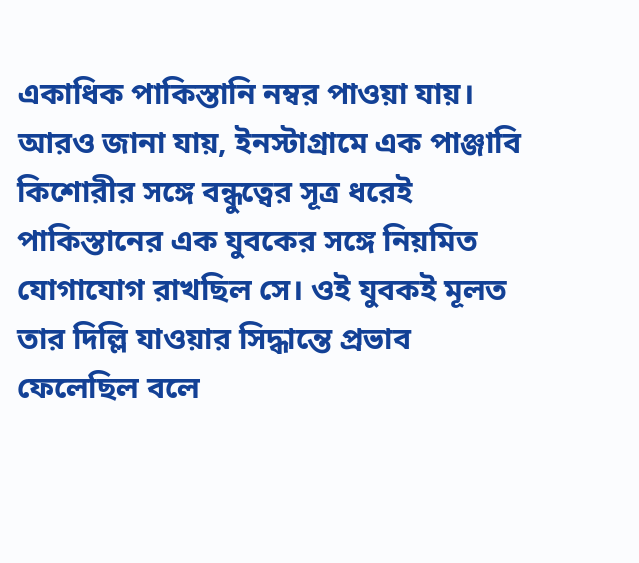একাধিক পাকিস্তানি নম্বর পাওয়া যায়। আরও জানা যায়, ইনস্টাগ্রামে এক পাঞ্জাবি কিশোরীর সঙ্গে বন্ধুত্বের সূত্র ধরেই পাকিস্তানের এক যুবকের সঙ্গে নিয়মিত যোগাযোগ রাখছিল সে। ওই যুবকই মূলত তার দিল্লি যাওয়ার সিদ্ধান্তে প্রভাব ফেলেছিল বলে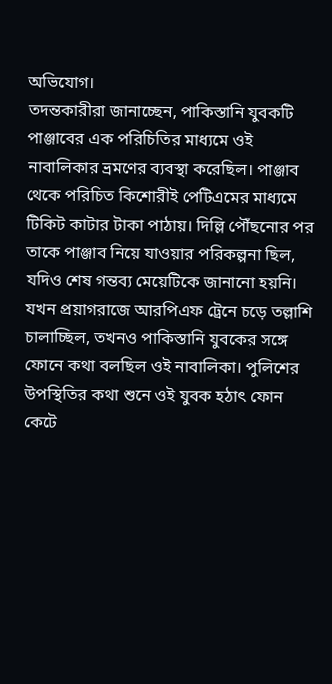অভিযোগ।
তদন্তকারীরা জানাচ্ছেন, পাকিস্তানি যুবকটি পাঞ্জাবের এক পরিচিতির মাধ্যমে ওই নাবালিকার ভ্রমণের ব্যবস্থা করেছিল। পাঞ্জাব থেকে পরিচিত কিশোরীই পেটিএমের মাধ্যমে টিকিট কাটার টাকা পাঠায়। দিল্লি পৌঁছনোর পর তাকে পাঞ্জাব নিয়ে যাওয়ার পরিকল্পনা ছিল, যদিও শেষ গন্তব্য মেয়েটিকে জানানো হয়নি।
যখন প্রয়াগরাজে আরপিএফ ট্রেনে চড়ে তল্লাশি চালাচ্ছিল, তখনও পাকিস্তানি যুবকের সঙ্গে ফোনে কথা বলছিল ওই নাবালিকা। পুলিশের উপস্থিতির কথা শুনে ওই যুবক হঠাৎ ফোন কেটে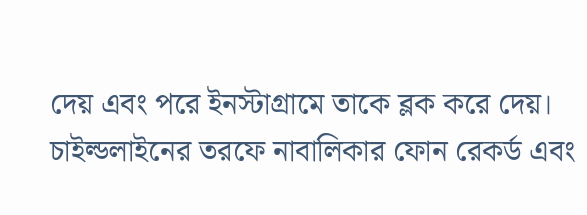দেয় এবং পরে ইনস্টাগ্রামে তাকে ব্লক করে দেয়।
চাইল্ডলাইনের তরফে নাবালিকার ফোন রেকর্ড এবং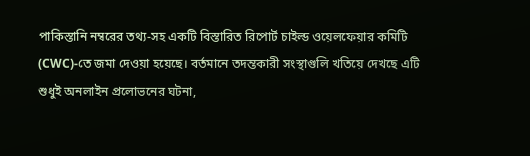পাকিস্তানি নম্বরের তথ্য-সহ একটি বিস্তারিত রিপোর্ট চাইল্ড ওয়েলফেয়ার কমিটি (CWC)-তে জমা দেওয়া হয়েছে। বর্তমানে তদন্তকারী সংস্থাগুলি খতিয়ে দেখছে এটি শুধুই অনলাইন প্রলোভনের ঘটনা,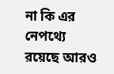না কি এর নেপথ্যে রয়েছে আরও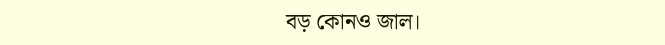বড় কোনও জাল।